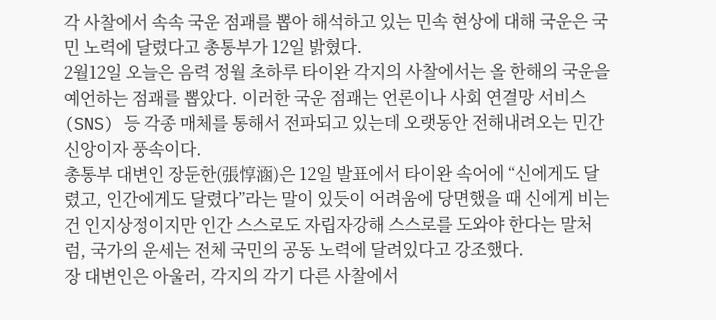각 사찰에서 속속 국운 점괘를 뽑아 해석하고 있는 민속 현상에 대해 국운은 국민 노력에 달렸다고 총통부가 12일 밝혔다.
2월12일 오늘은 음력 정월 초하루 타이완 각지의 사찰에서는 올 한해의 국운을 예언하는 점괘를 뽑았다. 이러한 국운 점괘는 언론이나 사회 연결망 서비스(SNS) 등 각종 매체를 통해서 전파되고 있는데 오랫동안 전해내려오는 민간 신앙이자 풍속이다.
총통부 대변인 장둔한(張惇涵)은 12일 발표에서 타이완 속어에 “신에게도 달렸고, 인간에게도 달렸다”라는 말이 있듯이 어려움에 당면했을 때 신에게 비는 건 인지상정이지만 인간 스스로도 자립자강해 스스로를 도와야 한다는 말처럼, 국가의 운세는 전체 국민의 공동 노력에 달려있다고 강조했다.
장 대변인은 아울러, 각지의 각기 다른 사찰에서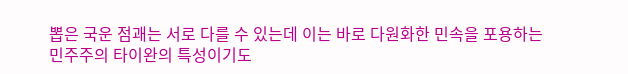뽑은 국운 점괘는 서로 다를 수 있는데 이는 바로 다원화한 민속을 포용하는 민주주의 타이완의 특성이기도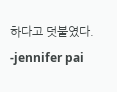하다고 덧붙였다. -jennifer pai